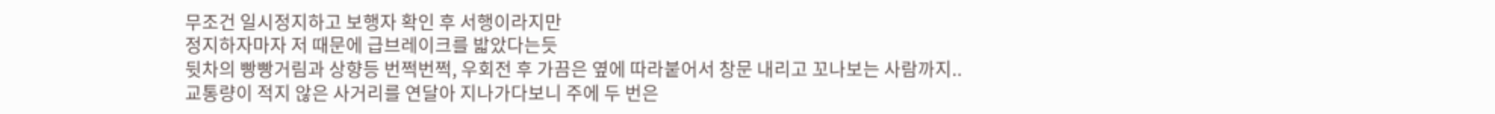무조건 일시정지하고 보행자 확인 후 서행이라지만
정지하자마자 저 때문에 급브레이크를 밟았다는듯
뒷차의 빵빵거림과 상향등 번쩍번쩍, 우회전 후 가끔은 옆에 따라붙어서 창문 내리고 꼬나보는 사람까지..
교통량이 적지 않은 사거리를 연달아 지나가다보니 주에 두 번은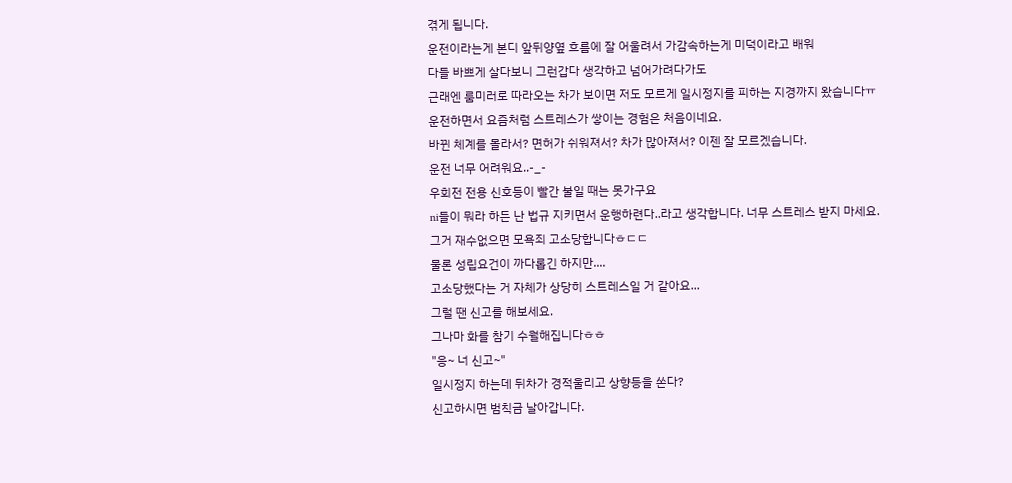겪게 됩니다.
운전이라는게 본디 앞뒤양옆 흐름에 잘 어울려서 가감속하는게 미덕이라고 배워
다들 바쁘게 살다보니 그런갑다 생각하고 넘어가려다가도
근래엔 룸미러로 따라오는 차가 보이면 저도 모르게 일시정지를 피하는 지경까지 왔습니다ㅠ
운전하면서 요즘처럼 스트레스가 쌓이는 경험은 처음이네요.
바뀐 체계를 몰라서? 면허가 쉬워져서? 차가 많아져서? 이젠 잘 모르겠습니다.
운전 너무 어려워요..-_-
우회전 전용 신호등이 빨간 불일 때는 못가구요
ni들이 뭐라 하든 난 법규 지키면서 운행하련다..라고 생각합니다. 너무 스트레스 받지 마세요.
그거 재수없으면 모욕죄 고소당합니다ㅎㄷㄷ
물론 성립요건이 까다롭긴 하지만....
고소당했다는 거 자체가 상당히 스트레스일 거 같아요...
그럴 땐 신고를 해보세요.
그나마 화를 참기 수월해집니다ㅎㅎ
"응~ 너 신고~"
일시정지 하는데 뒤차가 경적울리고 상향등을 쏜다?
신고하시면 범칙금 날아갑니다.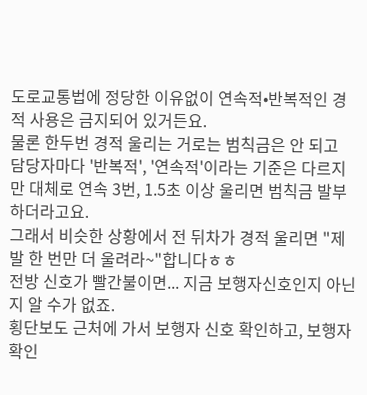도로교통법에 정당한 이유없이 연속적•반복적인 경적 사용은 금지되어 있거든요.
물론 한두번 경적 울리는 거로는 범칙금은 안 되고
담당자마다 '반복적', '연속적'이라는 기준은 다르지만 대체로 연속 3번, 1.5초 이상 울리면 범칙금 발부하더라고요.
그래서 비슷한 상황에서 전 뒤차가 경적 울리면 "제발 한 번만 더 울려라~"합니다ㅎㅎ
전방 신호가 빨간불이면... 지금 보행자신호인지 아닌지 알 수가 없죠.
횡단보도 근처에 가서 보행자 신호 확인하고, 보행자 확인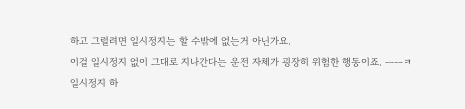하고 그럴려면 일시정지는 할 수밖에 없는거 아닌가요.
이걸 일시정지 없이 그대로 지나간다는 운전 자체가 굉장히 위험한 행동이죠. ㅡㅡㅋ
일시정지 하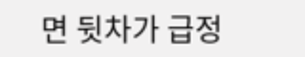면 뒷차가 급정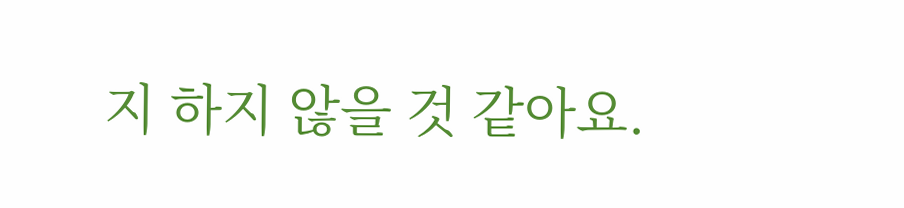지 하지 않을 것 같아요.